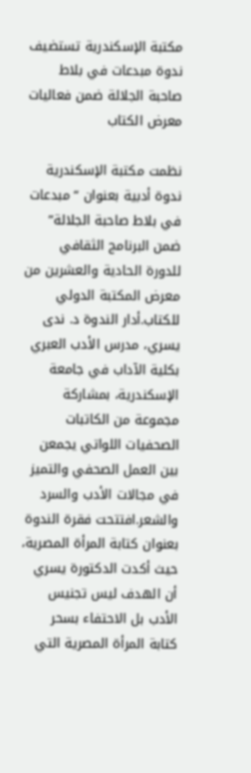مكتبة الإسكندرية تستضيف ندوة مبدعات في بلاط صاحبة الجلالة ضمن فعاليات معرض الكتاب

نظمت مكتبة الإسكندرية ندوة أدبية بعنوان “مبدعات في بلاط صاحبة الجلالة” ضمن البرنامج الثقافي للدورة الحادية والعشرين من معرض المكتبة الدولي للكتاب.أدار الندوة د. ندى يسري، مدرس الأدب العبري بكلية الآداب في جامعة الإسكندرية، بمشاركة مجموعة من الكاتبات الصحفيات اللواتي يجمعن بين العمل الصحفي والتميز في مجالات الأدب والسرد والشعر.افتتحت فقرة الندوة بعنوان كتابة المرأة المصرية، حيث أكدت الدكتورة يسري أن الهدف ليس تجنيس الأدب بل الاحتفاء بسحر كتابة المرأة المصرية التي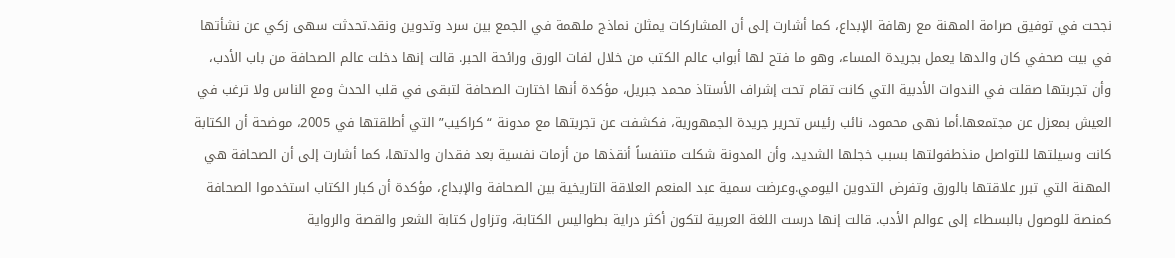نجحت في توفيق صرامة المهنة مع رهافة الإبداع، كما أشارت إلى أن المشاركات يمثلن نماذج ملهمة في الجمع بين سرد وتدوين ونقد.تحدثت سهى زكي عن نشأتها في بيت صحفي كان والدها يعمل بجريدة المساء، وهو ما فتح لها أبواب عالم الكتب من خلال لفات الورق ورائحة الحبر. قالت إنها دخلت عالم الصحافة من باب الأدب، وأن تجربتها صقلت في الندوات الأدبية التي كانت تقام تحت إشراف الأستاذ محمد جبريل، مؤكدة أنها اختارت الصحافة لتبقى في قلب الحدث ومع الناس ولا ترغب في العيش بمعزل عن مجتمعها.أما نهى محمود، نائب رئيس تحرير جريدة الجمهورية، فكشفت عن تجربتها مع مدونة “كراكيب” التي أطلقتها في 2005، موضحة أن الكتابة كانت وسيلتها للتواصل منذطفولتها بسبب خجلها الشديد، وأن المدونة شكلت متنفساً أنقذها من أزمات نفسية بعد فقدان والدتها، كما أشارت إلى أن الصحافة هي المهنة التي تبرر علاقتها بالورق وتفرض التدوين اليومي.وعرضت سمية عبد المنعم العلاقة التاريخية بين الصحافة والإبداع، مؤكدة أن كبار الكتاب استخدموا الصحافة كمنصة للوصول بالبسطاء إلى عوالم الأدب. قالت إنها درست اللغة العربية لتكون أكثر دراية بطواليس الكتابة، وتزاول كتابة الشعر والقصة والرواية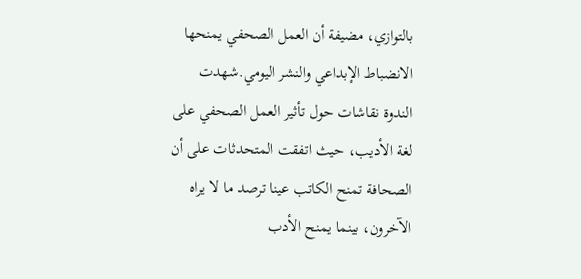بالتوازي، مضيفة أن العمل الصحفي يمنحها الانضباط الإبداعي والنشر اليومي.شهدت الندوة نقاشات حول تأثير العمل الصحفي على لغة الأديب، حيث اتفقت المتحدثات على أن الصحافة تمنح الكاتب عينا ترصد ما لا يراه الآخرون، بينما يمنح الأدب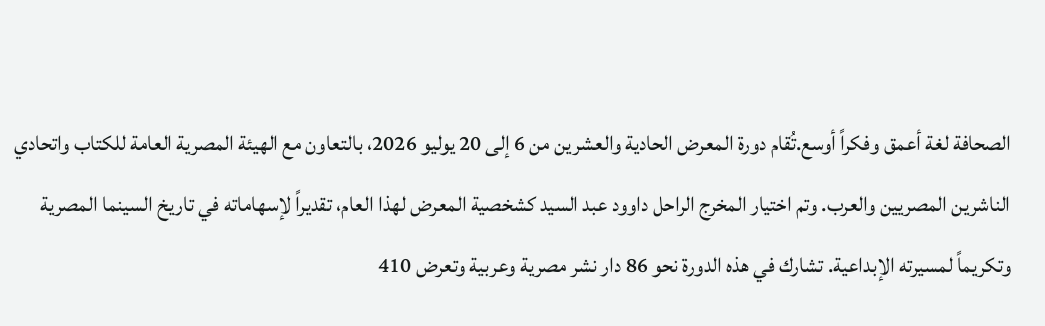الصحافة لغة أعمق وفكراً أوسع.تُقام دورة المعرض الحادية والعشرين من 6 إلى 20 يوليو 2026، بالتعاون مع الهيئة المصرية العامة للكتاب واتحادي الناشرين المصريين والعرب. وتم اختيار المخرج الراحل داوود عبد السيد كشخصية المعرض لهذا العام، تقديراً لإسهاماته في تاريخ السينما المصرية وتكريماً لمسيرته الإبداعية. تشارك في هذه الدورة نحو 86 دار نشر مصرية وعربية وتعرض 410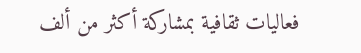فعاليات ثقافية بمشاركة أكثر من ألف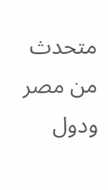متحدث من مصر ودول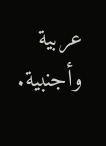عربية وأجنبية.